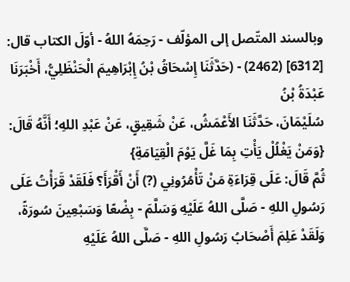وبالسند المتّصل إلى المؤلّف - رَحِمَهُ اللهُ - أوّلَ الكتاب قال:
[6312] (2462) - (حَدَّثَنَا إِسْحَاقُ بْنُ إِبْرَاهِيمَ الْحَنْظَلِيُّ، أَخْبَرَنَا عَبْدَةُ بْنُ
سُلَيْمَانَ، حَدَّثَنَا الأَعْمَشُ، عَنْ شَقِيقٍ، عَنْ عَبْدِ اللهِ؛ أَنَّهُ قَالَ: {وَمَنْ يَغْلُلْ يَأْتِ بِمَا غَلَّ يَوْمَ الْقِيَامَةِ}
ثُمَّ قَالَ: عَلَى قِرَاءَةِ مَنْ تَأْمُرُونِي (?) أَنْ أَقْرَأَ؟ فَلَقَدْ قَرَأْتُ عَلَى
رَسُولِ اللهِ - صَلَّى اللهُ عَلَيْهِ وَسَلَّمَ - بِضْعًا وَسَبْعِينَ سُورَةً، وَلَقَدْ عَلِمَ أَصْحَابُ رَسُولِ اللهِ - صَلَّى اللهُ عَلَيْهِ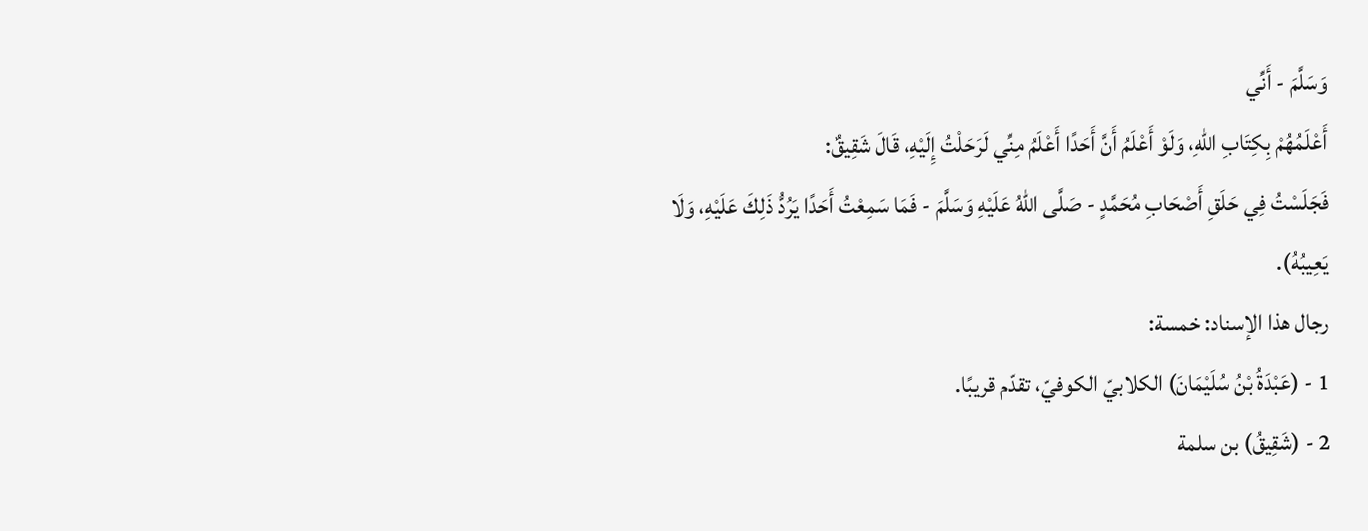وَسَلَّمَ - أَنِّي
أَعْلَمُهُمْ بِكِتَابِ اللهِ، وَلَوْ أَعْلَمُ أَنَّ أَحَدًا أَعْلَمُ مِنِّي لَرَحَلْتُ إِلَيْهِ، قَالَ شَقِيقٌ:
فَجَلَسْتُ فِي حَلَقِ أَصْحَابِ مُحَمَّدٍ - صَلَّى اللهُ عَلَيْهِ وَسَلَّمَ - فَمَا سَمِعْتُ أَحَدًا يَرُدُّ ذَلِكَ عَلَيْهِ، وَلَا
يَعِيبُهُ).
رجال هذا الإسناد: خمسة:
1 - (عَبْدَةُ بْنُ سُلَيْمَانَ) الكلابيّ الكوفيّ، تقدّم قريبًا.
2 - (شَقِيقُ) بن سلمة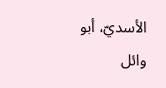الأسديّ، أبو وائل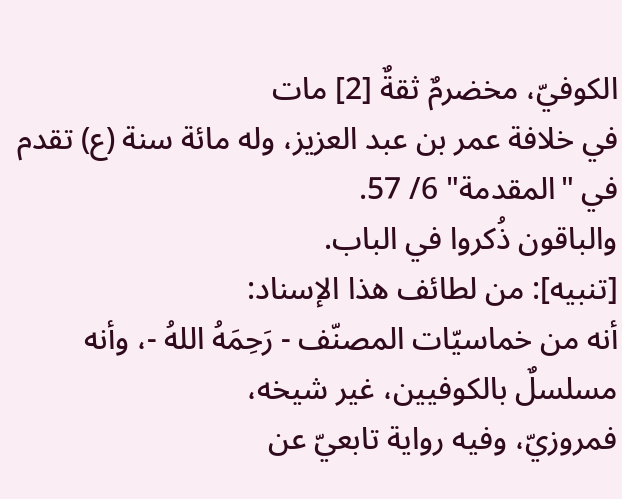الكوفيّ، مخضرمٌ ثقةٌ [2] مات
في خلافة عمر بن عبد العزيز، وله مائة سنة (ع) تقدم في "المقدمة" 6/ 57.
والباقون ذُكروا في الباب.
[تنبيه]: من لطائف هذا الإسناد:
أنه من خماسيّات المصنّف - رَحِمَهُ اللهُ -، وأنه مسلسلٌ بالكوفيين، غير شيخه،
فمروزيّ، وفيه رواية تابعيّ عن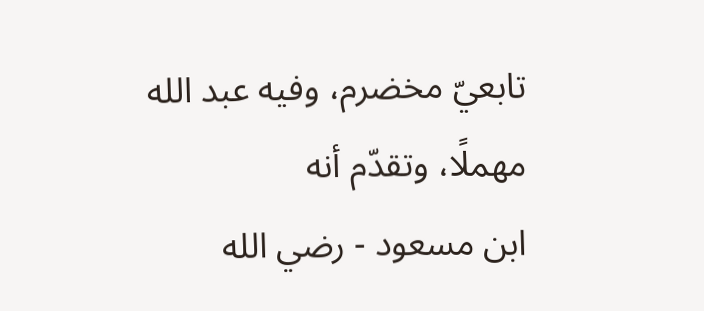تابعيّ مخضرم، وفيه عبد الله مهملًا، وتقدّم أنه
ابن مسعود - رضي الله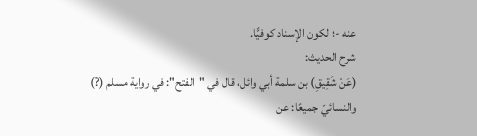عنه -؛ لكون الإسناد كوفيًّا.
شرح الحديث:
(عَنْ شَقِيقِ) بن سلمة أبي وائل، قال في "الفتح": في رواية مسلم (?)
والنسائيّ جميعًا: عن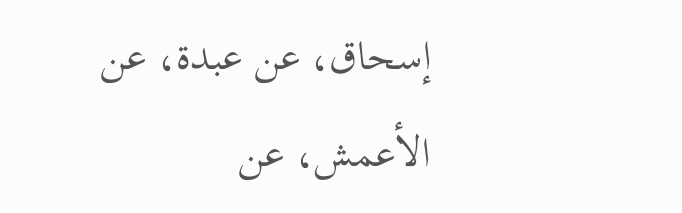إسحاق، عن عبدة، عن الأعمش، عن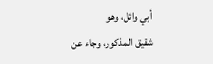أبي وائل، وهو
شقيق المذكور، وجاء عن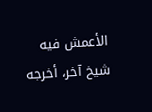الأعمش فيه شيخ آخر، أخرجه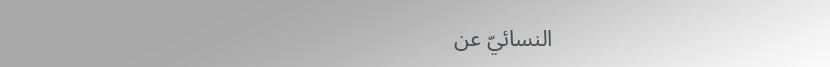النسائيّ عن